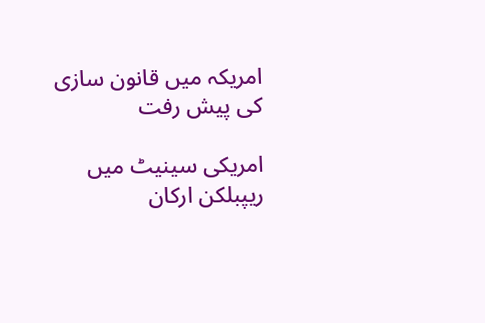امریکہ میں قانون سازی کی پیش رفت

امریکی سینیٹ میں ریپبلکن ارکان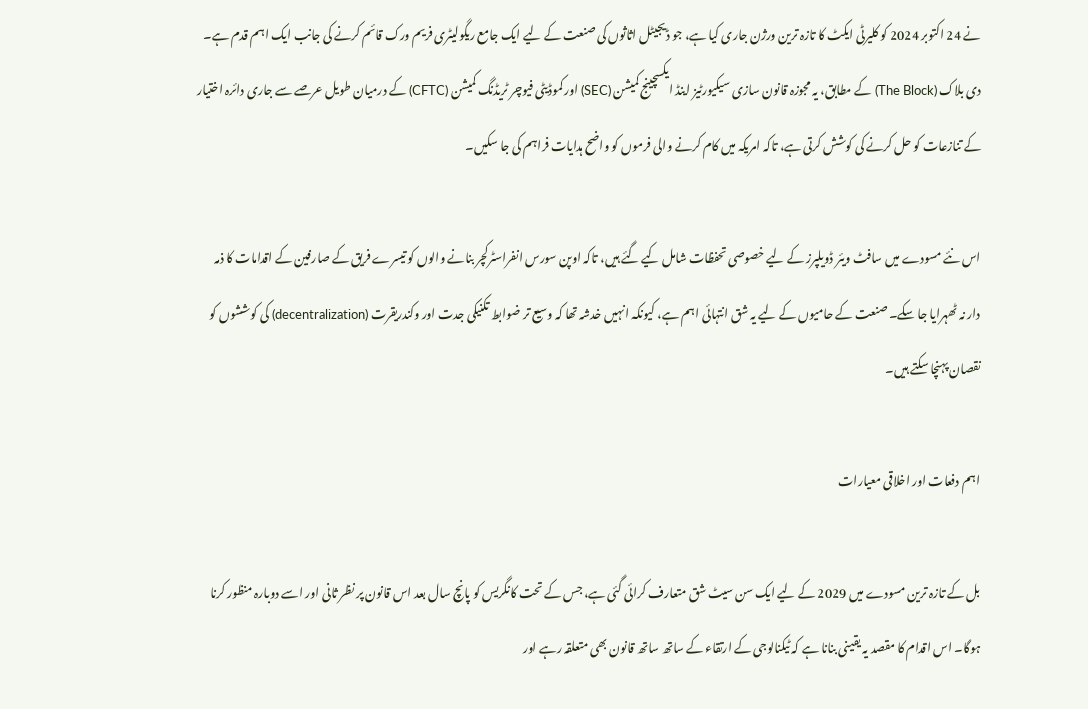نے 24 اکتوبر 2024 کو کلیرٹی ایکٹ کا تازہ ترین ورژن جاری کیا ہے، جو ڈیجیٹل اثاثوں کی صنعت کے لیے ایک جامع ریگولیٹری فریم ورک قائم کرنے کی جانب ایک اہم قدم ہے۔ دی بلاک (The Block) کے مطابق، یہ مجوزہ قانون سازی سیکیورٹیز اینڈ ایکسچینج کمیشن (SEC) اور کموڈیٹی فیوچر ٹریڈنگ کمیشن (CFTC) کے درمیان طویل عرصے سے جاری دائرہ اختیار کے تنازعات کو حل کرنے کی کوشش کرتی ہے، تاکہ امریکہ میں کام کرنے والی فرموں کو واضح ہدایات فراہم کی جا سکیں۔

اس نئے مسودے میں سافٹ ویئر ڈویلپرز کے لیے خصوصی تحفظات شامل کیے گئے ہیں، تاکہ اوپن سورس انفراسٹرکچر بنانے والوں کو تیسرے فریق کے صارفین کے اقدامات کا ذمہ دار نہ ٹھہرایا جا سکے۔ صنعت کے حامیوں کے لیے یہ شق انتہائی اہم ہے، کیونکہ انہیں خدشہ تھا کہ وسیع تر ضوابط تکنیکی جدت اور وکندریقرت (decentralization) کی کوششوں کو نقصان پہنچا سکتے ہیں۔

اہم دفعات اور اخلاقی معیارات

بل کے تازہ ترین مسودے میں 2029 کے لیے ایک سن سیٹ شق متعارف کرائی گئی ہے، جس کے تحت کانگریس کو پانچ سال بعد اس قانون پر نظر ثانی اور اسے دوبارہ منظور کرنا ہوگا۔ اس اقدام کا مقصد یہ یقینی بنانا ہے کہ ٹیکنالوجی کے ارتقاء کے ساتھ ساتھ قانون بھی متعلقہ رہے اور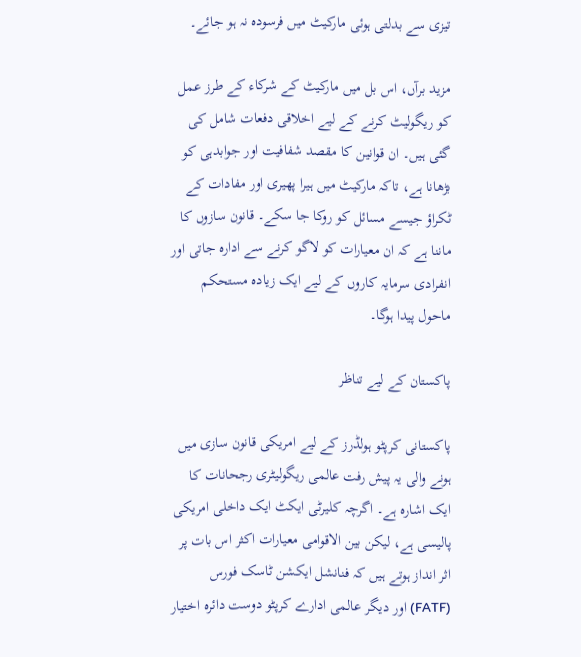تیزی سے بدلتی ہوئی مارکیٹ میں فرسودہ نہ ہو جائے۔

مزید برآں، اس بل میں مارکیٹ کے شرکاء کے طرز عمل کو ریگولیٹ کرنے کے لیے اخلاقی دفعات شامل کی گئی ہیں۔ ان قوانین کا مقصد شفافیت اور جوابدہی کو بڑھانا ہے، تاکہ مارکیٹ میں ہیرا پھیری اور مفادات کے ٹکراؤ جیسے مسائل کو روکا جا سکے۔ قانون سازوں کا ماننا ہے کہ ان معیارات کو لاگو کرنے سے ادارہ جاتی اور انفرادی سرمایہ کاروں کے لیے ایک زیادہ مستحکم ماحول پیدا ہوگا۔

پاکستان کے لیے تناظر

پاکستانی کرپٹو ہولڈرز کے لیے امریکی قانون سازی میں ہونے والی یہ پیش رفت عالمی ریگولیٹری رجحانات کا ایک اشارہ ہے۔ اگرچہ کلیرٹی ایکٹ ایک داخلی امریکی پالیسی ہے، لیکن بین الاقوامی معیارات اکثر اس بات پر اثر انداز ہوتے ہیں کہ فنانشل ایکشن ٹاسک فورس (FATF) اور دیگر عالمی ادارے کرپٹو دوست دائرہ اختیار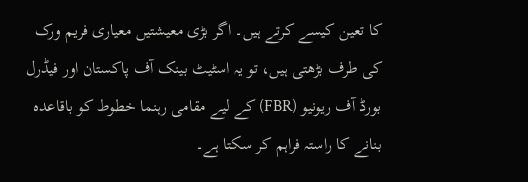کا تعین کیسے کرتے ہیں۔ اگر بڑی معیشتیں معیاری فریم ورک کی طرف بڑھتی ہیں، تو یہ اسٹیٹ بینک آف پاکستان اور فیڈرل بورڈ آف ریونیو (FBR) کے لیے مقامی رہنما خطوط کو باقاعدہ بنانے کا راستہ فراہم کر سکتا ہے۔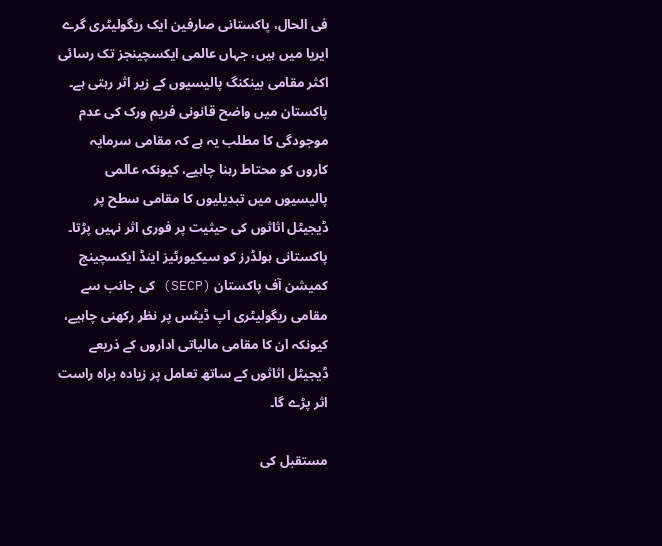فی الحال، پاکستانی صارفین ایک ریگولیٹری گرے ایریا میں ہیں، جہاں عالمی ایکسچینجز تک رسائی اکثر مقامی بینکنگ پالیسیوں کے زیر اثر رہتی ہے۔ پاکستان میں واضح قانونی فریم ورک کی عدم موجودگی کا مطلب یہ ہے کہ مقامی سرمایہ کاروں کو محتاط رہنا چاہیے، کیونکہ عالمی پالیسیوں میں تبدیلیوں کا مقامی سطح پر ڈیجیٹل اثاثوں کی حیثیت پر فوری اثر نہیں پڑتا۔ پاکستانی ہولڈرز کو سیکیورٹیز اینڈ ایکسچینج کمیشن آف پاکستان (SECP) کی جانب سے مقامی ریگولیٹری اپ ڈیٹس پر نظر رکھنی چاہیے، کیونکہ ان کا مقامی مالیاتی اداروں کے ذریعے ڈیجیٹل اثاثوں کے ساتھ تعامل پر زیادہ براہ راست اثر پڑے گا۔

مستقبل کی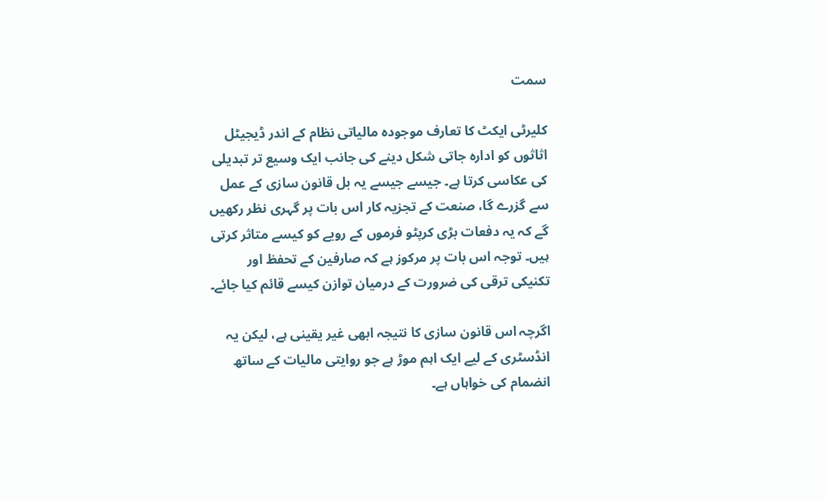سمت

کلیرٹی ایکٹ کا تعارف موجودہ مالیاتی نظام کے اندر ڈیجیٹل اثاثوں کو ادارہ جاتی شکل دینے کی جانب ایک وسیع تر تبدیلی کی عکاسی کرتا ہے۔ جیسے جیسے یہ بل قانون سازی کے عمل سے گزرے گا، صنعت کے تجزیہ کار اس بات پر گہری نظر رکھیں گے کہ یہ دفعات بڑی کرپٹو فرموں کے رویے کو کیسے متاثر کرتی ہیں۔ توجہ اس بات پر مرکوز ہے کہ صارفین کے تحفظ اور تکنیکی ترقی کی ضرورت کے درمیان توازن کیسے قائم کیا جائے۔

اگرچہ اس قانون سازی کا نتیجہ ابھی غیر یقینی ہے، لیکن یہ انڈسٹری کے لیے ایک اہم موڑ ہے جو روایتی مالیات کے ساتھ انضمام کی خواہاں ہے۔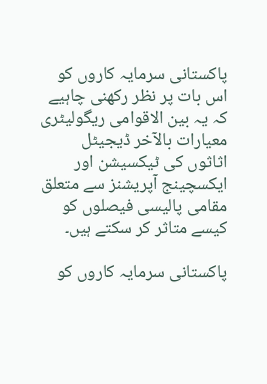پاکستانی سرمایہ کاروں کو اس بات پر نظر رکھنی چاہیے کہ یہ بین الاقوامی ریگولیٹری معیارات بالآخر ڈیجیٹل اثاثوں کی ٹیکسیشن اور ایکسچینج آپریشنز سے متعلق مقامی پالیسی فیصلوں کو کیسے متاثر کر سکتے ہیں۔

پاکستانی سرمایہ کاروں کو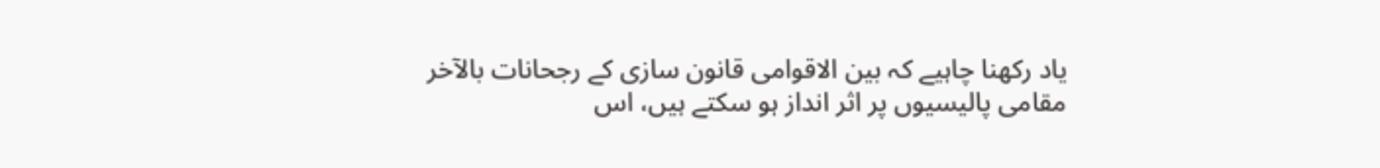یاد رکھنا چاہیے کہ بین الاقوامی قانون سازی کے رجحانات بالآخر مقامی پالیسیوں پر اثر انداز ہو سکتے ہیں، اس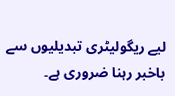لیے ریگولیٹری تبدیلیوں سے باخبر رہنا ضروری ہے۔